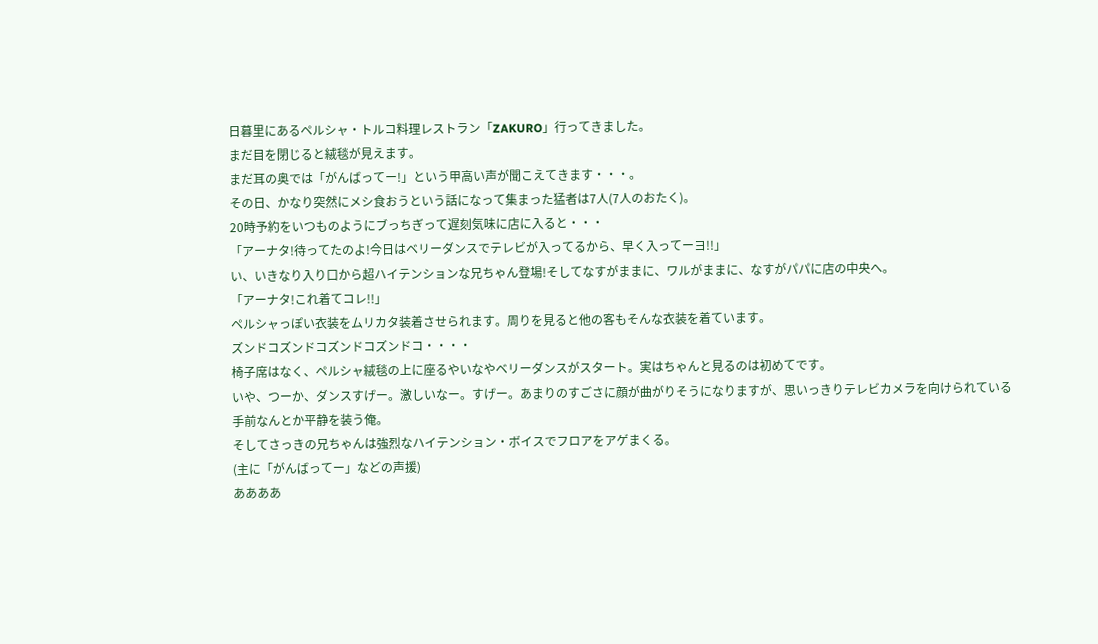日暮里にあるペルシャ・トルコ料理レストラン「ZAKURO」行ってきました。
まだ目を閉じると絨毯が見えます。
まだ耳の奥では「がんばってー!」という甲高い声が聞こえてきます・・・。
その日、かなり突然にメシ食おうという話になって集まった猛者は7人(7人のおたく)。
20時予約をいつものようにブっちぎって遅刻気味に店に入ると・・・
「アーナタ!待ってたのよ!今日はベリーダンスでテレビが入ってるから、早く入ってーヨ!!」
い、いきなり入り口から超ハイテンションな兄ちゃん登場!そしてなすがままに、ワルがままに、なすがパパに店の中央へ。
「アーナタ!これ着てコレ!!」
ペルシャっぽい衣装をムリカタ装着させられます。周りを見ると他の客もそんな衣装を着ています。
ズンドコズンドコズンドコズンドコ・・・・
椅子席はなく、ペルシャ絨毯の上に座るやいなやベリーダンスがスタート。実はちゃんと見るのは初めてです。
いや、つーか、ダンスすげー。激しいなー。すげー。あまりのすごさに顔が曲がりそうになりますが、思いっきりテレビカメラを向けられている手前なんとか平静を装う俺。
そしてさっきの兄ちゃんは強烈なハイテンション・ボイスでフロアをアゲまくる。
(主に「がんばってー」などの声援)
ああああ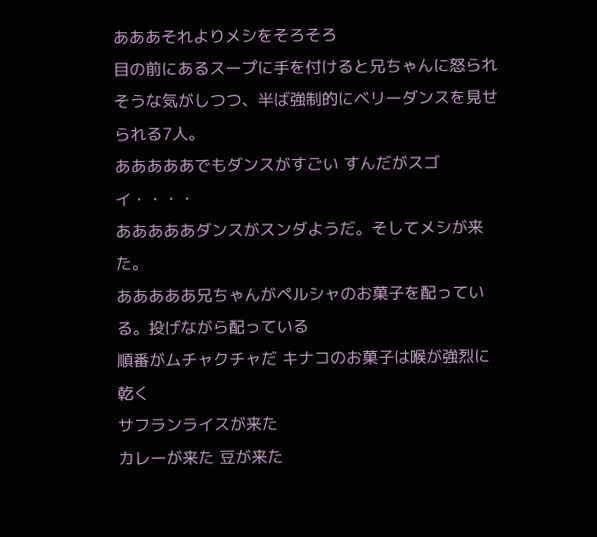あああそれよりメシをそろそろ
目の前にあるスープに手を付けると兄ちゃんに怒られそうな気がしつつ、半ば強制的にベリーダンスを見せられる7人。
あああああでもダンスがすごい すんだがスゴイ・・・・
あああああダンスがスンダようだ。そしてメシが来た。
あああああ兄ちゃんがペルシャのお菓子を配っている。投げながら配っている
順番がムチャクチャだ キナコのお菓子は喉が強烈に乾く
サフランライスが来た
カレーが来た 豆が来た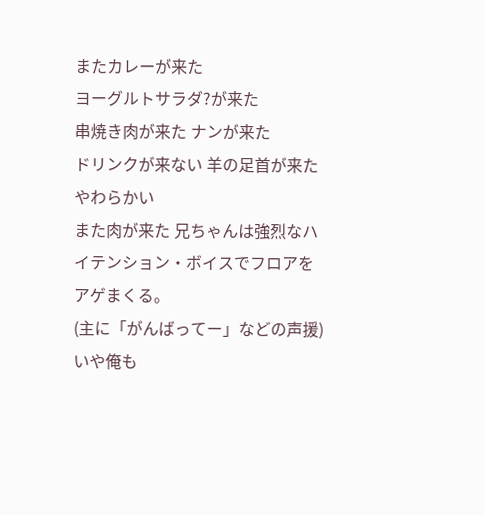またカレーが来た
ヨーグルトサラダ?が来た
串焼き肉が来た ナンが来た
ドリンクが来ない 羊の足首が来た やわらかい
また肉が来た 兄ちゃんは強烈なハイテンション・ボイスでフロアをアゲまくる。
(主に「がんばってー」などの声援)
いや俺も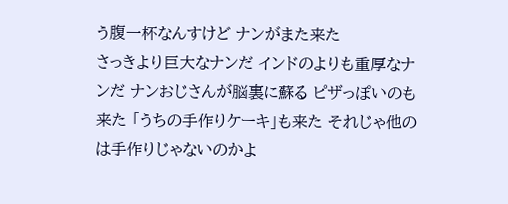う腹一杯なんすけど ナンがまた来た
さっきより巨大なナンだ インドのよりも重厚なナンだ ナンおじさんが脳裏に蘇る ピザっぽいのも来た 「うちの手作りケーキ」も来た それじゃ他のは手作りじゃないのかよ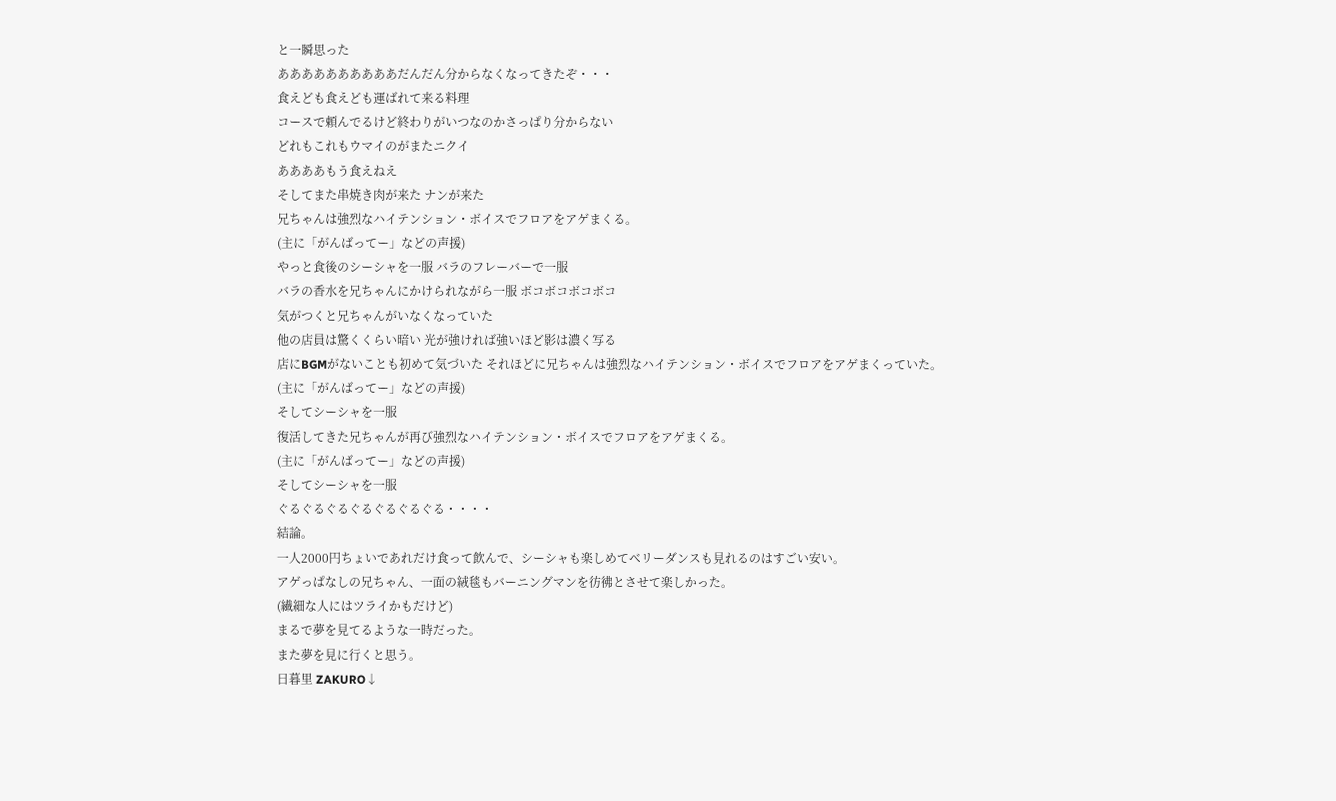と一瞬思った
ああああああああああだんだん分からなくなってきたぞ・・・
食えども食えども運ばれて来る料理
コースで頼んでるけど終わりがいつなのかさっぱり分からない
どれもこれもウマイのがまたニクイ
ああああもう食えねえ
そしてまた串焼き肉が来た ナンが来た
兄ちゃんは強烈なハイテンション・ボイスでフロアをアゲまくる。
(主に「がんばってー」などの声援)
やっと食後のシーシャを一服 バラのフレーバーで一服
バラの香水を兄ちゃんにかけられながら一服 ボコボコボコボコ
気がつくと兄ちゃんがいなくなっていた
他の店員は驚くくらい暗い 光が強ければ強いほど影は濃く写る
店にBGMがないことも初めて気づいた それほどに兄ちゃんは強烈なハイテンション・ボイスでフロアをアゲまくっていた。
(主に「がんばってー」などの声援)
そしてシーシャを一服
復活してきた兄ちゃんが再び強烈なハイテンション・ボイスでフロアをアゲまくる。
(主に「がんばってー」などの声援)
そしてシーシャを一服
ぐるぐるぐるぐるぐるぐるぐる・・・・
結論。
一人2000円ちょいであれだけ食って飲んで、シーシャも楽しめてベリーダンスも見れるのはすごい安い。
アゲっぱなしの兄ちゃん、一面の絨毯もバーニングマンを彷彿とさせて楽しかった。
(繊細な人にはツライかもだけど)
まるで夢を見てるような一時だった。
また夢を見に行くと思う。
日暮里 ZAKURO↓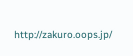http://zakuro.oops.jp/